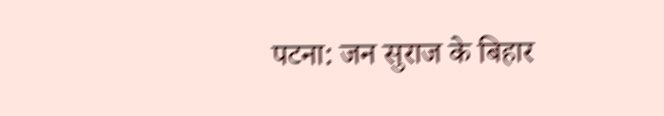पटना: जन सुराज के बिहार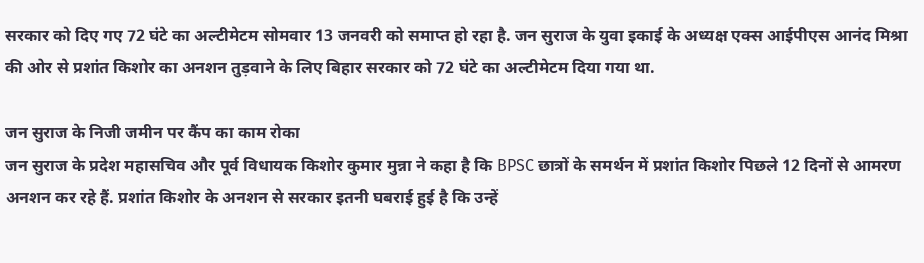सरकार को दिए गए 72 घंटे का अल्टीमेटम सोमवार 13 जनवरी को समाप्त हो रहा है. जन सुराज के युवा इकाई के अध्यक्ष एक्स आईपीएस आनंद मिश्रा की ओर से प्रशांत किशोर का अनशन तुड़वाने के लिए बिहार सरकार को 72 घंटे का अल्टीमेटम दिया गया था.

जन सुराज के निजी जमीन पर कैंप का काम रोका
जन सुराज के प्रदेश महासचिव और पूर्व विधायक किशोर कुमार मुन्ना ने कहा है कि BPSC छात्रों के समर्थन में प्रशांत किशोर पिछले 12 दिनों से आमरण अनशन कर रहे हैं. प्रशांत किशोर के अनशन से सरकार इतनी घबराई हुई है कि उन्हें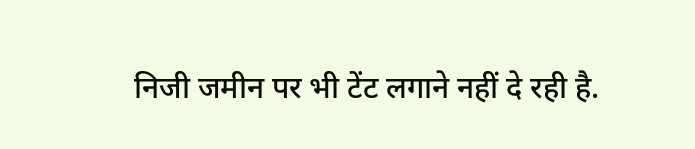निजी जमीन पर भी टेंट लगाने नहीं दे रही है.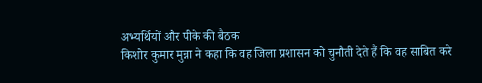अभ्यर्थियों और पीके की बैठक
किशोर कुमार मुन्ना ने कहा कि वह जिला प्रशासन को चुनौती देते हैं कि वह साबित करे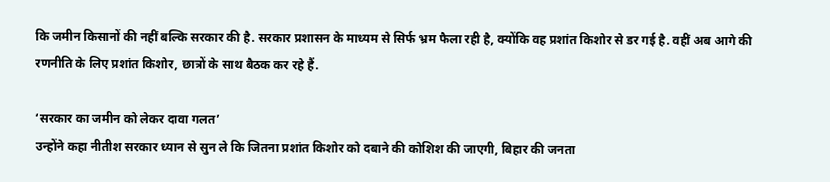कि जमीन किसानों की नहीं बल्कि सरकार की है. सरकार प्रशासन के माध्यम से सिर्फ भ्रम फैला रही है, क्योंकि वह प्रशांत किशोर से डर गई है. वहीं अब आगे की रणनीति के लिए प्रशांत किशोर, छात्रों के साथ बैठक कर रहे हैं.

‘सरकार का जमीन को लेकर दावा गलत’
उन्होंने कहा नीतीश सरकार ध्यान से सुन ले कि जितना प्रशांत किशोर को दबाने की कोशिश की जाएगी, बिहार की जनता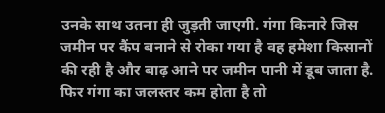उनके साथ उतना ही जुड़ती जाएगी. गंगा किनारे जिस जमीन पर कैंप बनाने से रोका गया है वह हमेशा किसानों की रही है और बाढ़ आने पर जमीन पानी में डूब जाता है. फिर गंगा का जलस्तर कम होता है तो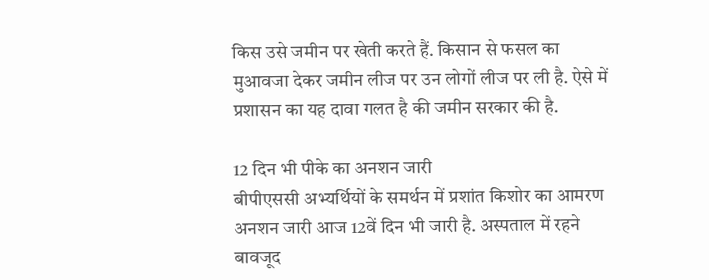किस उसे जमीन पर खेती करते हैं. किसान से फसल का मुआवजा देकर जमीन लीज पर उन लोगों लीज पर ली है. ऐसे में प्रशासन का यह दावा गलत है की जमीन सरकार की है.

12 दिन भी पीके का अनशन जारी
बीपीएससी अभ्यर्थियों के समर्थन में प्रशांत किशोर का आमरण अनशन जारी आज 12वें दिन भी जारी है. अस्पताल में रहने बावजूद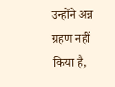उन्होंने अन्न ग्रहण नहीं किया है,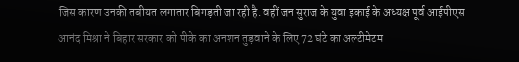जिस कारण उनकी तबीयत लगातार बिगड़ती जा रही है. वहीं जन सुराज के युवा इकाई के अध्यक्ष पूर्व आईपीएस आनंद मिश्रा ने बिहार सरकार को पीके का अनशन तुड़वाने के लिए 72 घंटे का अल्टीमेटम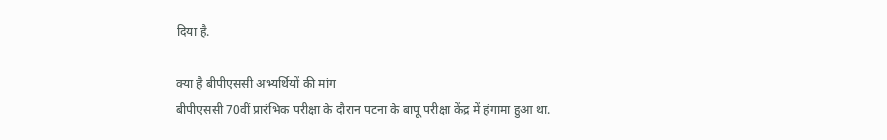दिया है.

क्या है बीपीएससी अभ्यर्थियों की मांग
बीपीएससी 70वीं प्रारंभिक परीक्षा के दौरान पटना के बापू परीक्षा केंद्र में हंगामा हुआ था.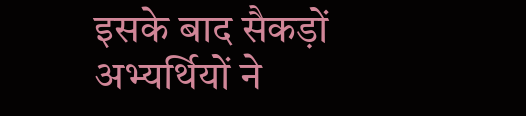इसके बाद सैकड़ों अभ्यर्थियों ने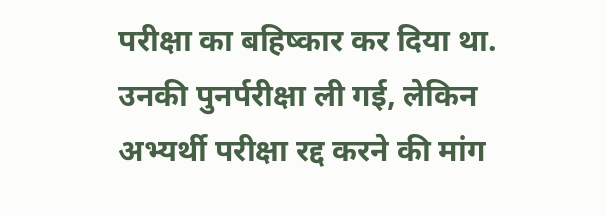परीक्षा का बहिष्कार कर दिया था. उनकी पुनर्परीक्षा ली गई, लेकिन अभ्यर्थी परीक्षा रद्द करने की मांग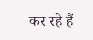कर रहे हैं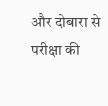और दोबारा से परीक्षा की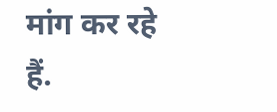मांग कर रहे हैं.